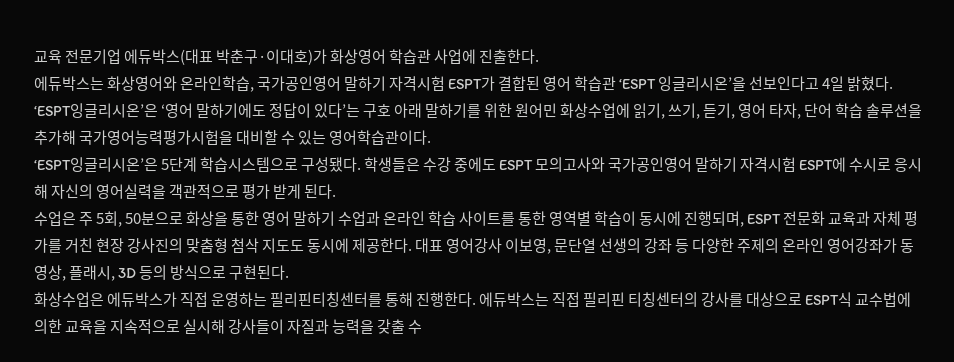교육 전문기업 에듀박스(대표 박춘구·이대호)가 화상영어 학습관 사업에 진출한다.
에듀박스는 화상영어와 온라인학습, 국가공인영어 말하기 자격시험 ESPT가 결합된 영어 학습관 ‘ESPT 잉글리시온’을 선보인다고 4일 밝혔다.
‘ESPT잉글리시온’은 ‘영어 말하기에도 정답이 있다’는 구호 아래 말하기를 위한 원어민 화상수업에 읽기, 쓰기, 듣기, 영어 타자, 단어 학습 솔루션을 추가해 국가영어능력평가시험을 대비할 수 있는 영어학습관이다.
‘ESPT잉글리시온’은 5단계 학습시스템으로 구성됐다. 학생들은 수강 중에도 ESPT 모의고사와 국가공인영어 말하기 자격시험 ESPT에 수시로 응시해 자신의 영어실력을 객관적으로 평가 받게 된다.
수업은 주 5회, 50분으로 화상을 통한 영어 말하기 수업과 온라인 학습 사이트를 통한 영역별 학습이 동시에 진행되며, ESPT 전문화 교육과 자체 평가를 거친 현장 강사진의 맞춤형 첨삭 지도도 동시에 제공한다. 대표 영어강사 이보영, 문단열 선생의 강좌 등 다양한 주제의 온라인 영어강좌가 동영상, 플래시, 3D 등의 방식으로 구현된다.
화상수업은 에듀박스가 직접 운영하는 필리핀티칭센터를 통해 진행한다. 에듀박스는 직접 필리핀 티칭센터의 강사를 대상으로 ESPT식 교수법에 의한 교육을 지속적으로 실시해 강사들이 자질과 능력을 갖출 수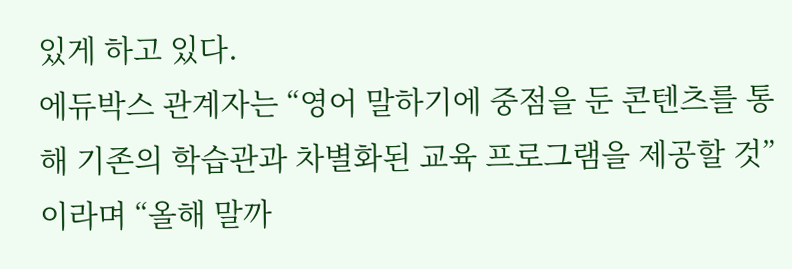있게 하고 있다.
에듀박스 관계자는 “영어 말하기에 중점을 둔 콘텐츠를 통해 기존의 학습관과 차별화된 교육 프로그램을 제공할 것”이라며 “올해 말까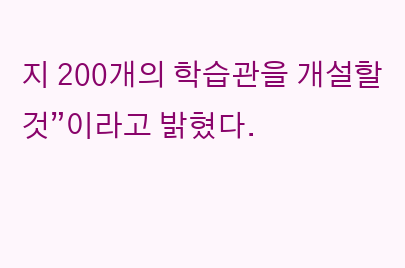지 200개의 학습관을 개설할 것”이라고 밝혔다.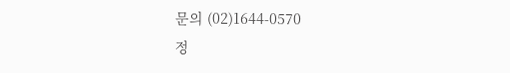문의 (02)1644-0570
정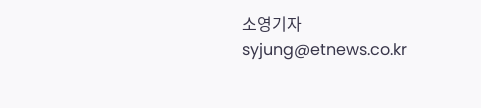소영기자 syjung@etnews.co.kr